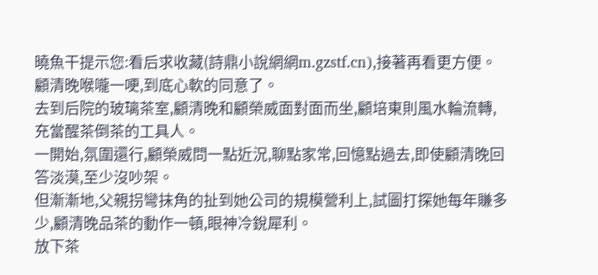曉魚干提示您:看后求收藏(詩鼎小說網網m.gzstf.cn),接著再看更方便。
顧清晚喉嚨一哽,到底心軟的同意了。
去到后院的玻璃茶室,顧清晚和顧榮威面對面而坐,顧培東則風水輪流轉,充當醒茶倒茶的工具人。
一開始,氛圍還行,顧榮威問一點近況,聊點家常,回憶點過去,即使顧清晚回答淡漠,至少沒吵架。
但漸漸地,父親拐彎抹角的扯到她公司的規模營利上,試圖打探她每年賺多少,顧清晚品茶的動作一頓,眼神冷銳犀利。
放下茶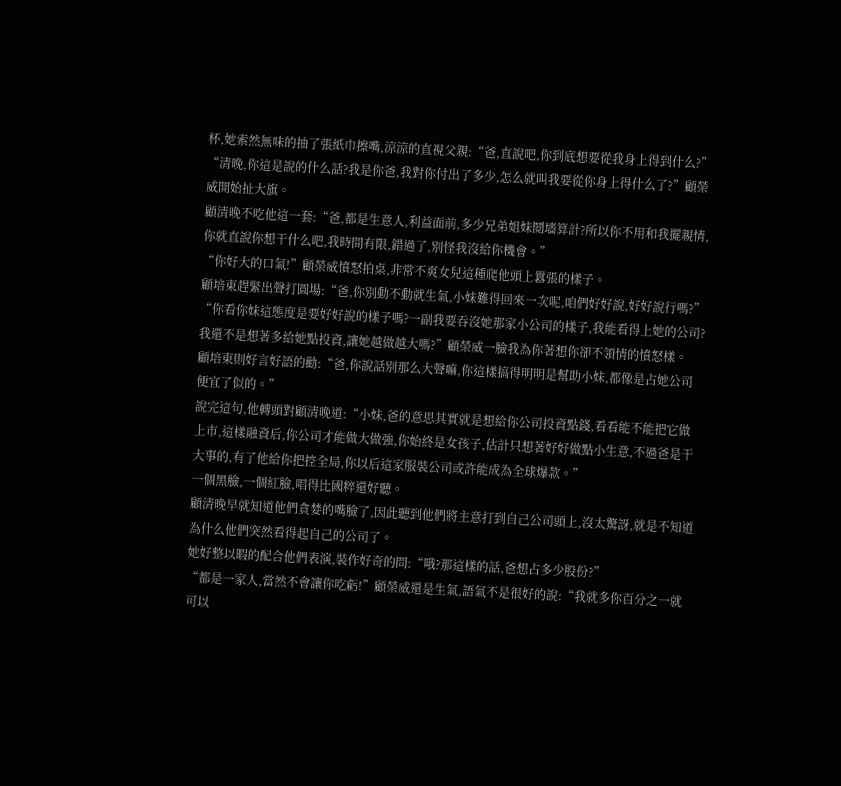杯,她索然無味的抽了張紙巾擦嘴,涼涼的直視父親:“爸,直說吧,你到底想要從我身上得到什么?”
“清晚,你這是說的什么話?我是你爸,我對你付出了多少,怎么就叫我要從你身上得什么了?”顧榮威開始扯大旗。
顧清晚不吃他這一套:“爸,都是生意人,利益面前,多少兄弟姐妹鬩墻算計?所以你不用和我擺親情,你就直說你想干什么吧,我時間有限,錯過了,別怪我沒給你機會。”
“你好大的口氣!”顧榮威憤怒拍桌,非常不爽女兒這種爬他頭上囂張的樣子。
顧培東趕緊出聲打圓場:“爸,你別動不動就生氣,小妹難得回來一次呢,咱們好好說,好好說行嗎?”
“你看你妹這態度是要好好說的樣子嗎?一副我要吞沒她那家小公司的樣子,我能看得上她的公司?我還不是想著多給她點投資,讓她越做越大嗎?”顧榮威一臉我為你著想你卻不領情的憤怒樣。
顧培東則好言好語的勸:“爸,你說話別那么大聲嘛,你這樣搞得明明是幫助小妹,都像是占她公司便宜了似的。”
說完這句,他轉頭對顧清晚道:“小妹,爸的意思其實就是想給你公司投資點錢,看看能不能把它做上市,這樣融資后,你公司才能做大做強,你始終是女孩子,估計只想著好好做點小生意,不過爸是干大事的,有了他給你把控全局,你以后這家服裝公司或許能成為全球爆款。”
一個黑臉,一個紅臉,唱得比國粹還好聽。
顧清晚早就知道他們貪婪的嘴臉了,因此聽到他們將主意打到自己公司頭上,沒太驚訝,就是不知道為什么他們突然看得起自己的公司了。
她好整以暇的配合他們表演,裝作好奇的問:“哦?那這樣的話,爸想占多少股份?”
“都是一家人,當然不會讓你吃虧!”顧榮威還是生氣,語氣不是很好的說:“我就多你百分之一就可以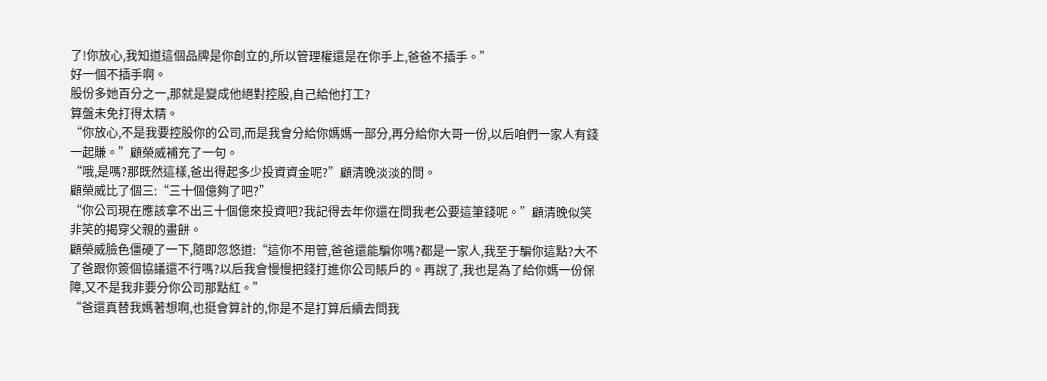了!你放心,我知道這個品牌是你創立的,所以管理權還是在你手上,爸爸不插手。”
好一個不插手啊。
股份多她百分之一,那就是變成他絕對控股,自己給他打工?
算盤未免打得太精。
“你放心,不是我要控股你的公司,而是我會分給你媽媽一部分,再分給你大哥一份,以后咱們一家人有錢一起賺。”顧榮威補充了一句。
“哦,是嗎?那既然這樣,爸出得起多少投資資金呢?”顧清晚淡淡的問。
顧榮威比了個三:“三十個億夠了吧?”
“你公司現在應該拿不出三十個億來投資吧?我記得去年你還在問我老公要這筆錢呢。”顧清晚似笑非笑的揭穿父親的畫餅。
顧榮威臉色僵硬了一下,隨即忽悠道:“這你不用管,爸爸還能騙你嗎?都是一家人,我至于騙你這點?大不了爸跟你簽個協議還不行嗎?以后我會慢慢把錢打進你公司賬戶的。再說了,我也是為了給你媽一份保障,又不是我非要分你公司那點紅。”
“爸還真替我媽著想啊,也挺會算計的,你是不是打算后續去問我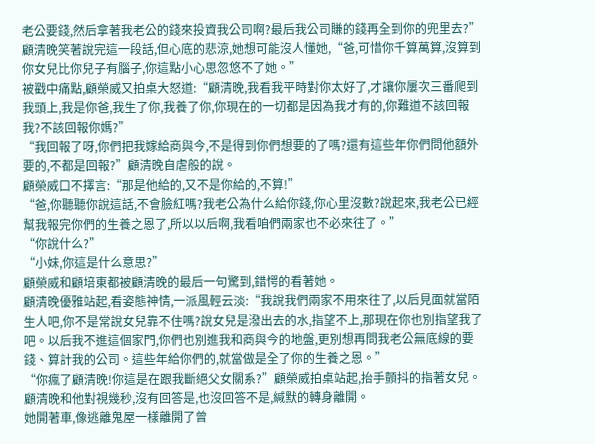老公要錢,然后拿著我老公的錢來投資我公司啊?最后我公司賺的錢再全到你的兜里去?”顧清晚笑著說完這一段話,但心底的悲涼,她想可能沒人懂她,“爸,可惜你千算萬算,沒算到你女兒比你兒子有腦子,你這點小心思忽悠不了她。”
被戳中痛點,顧榮威又拍桌大怒道:“顧清晚,我看我平時對你太好了,才讓你屢次三番爬到我頭上,我是你爸,我生了你,我養了你,你現在的一切都是因為我才有的,你難道不該回報我?不該回報你媽?”
“我回報了呀,你們把我嫁給商與今,不是得到你們想要的了嗎?還有這些年你們問他額外要的,不都是回報?”顧清晚自虐般的說。
顧榮威口不擇言:“那是他給的,又不是你給的,不算!”
“爸,你聽聽你說這話,不會臉紅嗎?我老公為什么給你錢,你心里沒數?說起來,我老公已經幫我報完你們的生養之恩了,所以以后啊,我看咱們兩家也不必來往了。”
“你說什么?”
“小妹,你這是什么意思?”
顧榮威和顧培東都被顧清晚的最后一句驚到,錯愕的看著她。
顧清晚優雅站起,看姿態神情,一派風輕云淡:“我說我們兩家不用來往了,以后見面就當陌生人吧,你不是常說女兒靠不住嗎?說女兒是潑出去的水,指望不上,那現在你也別指望我了吧。以后我不進這個家門,你們也別進我和商與今的地盤,更別想再問我老公無底線的要錢、算計我的公司。這些年給你們的,就當做是全了你的生養之恩。”
“你瘋了顧清晚!你這是在跟我斷絕父女關系?”顧榮威拍桌站起,抬手顫抖的指著女兒。
顧清晚和他對視幾秒,沒有回答是,也沒回答不是,緘默的轉身離開。
她開著車,像逃離鬼屋一樣離開了曾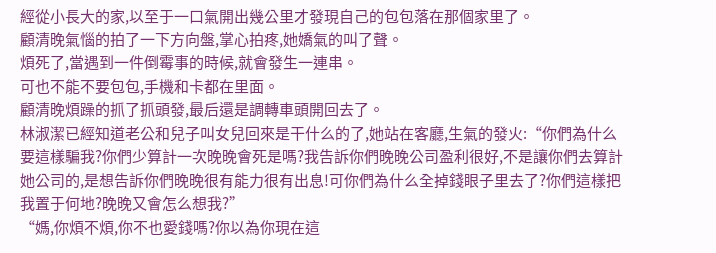經從小長大的家,以至于一口氣開出幾公里才發現自己的包包落在那個家里了。
顧清晚氣惱的拍了一下方向盤,掌心拍疼,她嬌氣的叫了聲。
煩死了,當遇到一件倒霉事的時候,就會發生一連串。
可也不能不要包包,手機和卡都在里面。
顧清晚煩躁的抓了抓頭發,最后還是調轉車頭開回去了。
林淑潔已經知道老公和兒子叫女兒回來是干什么的了,她站在客廳,生氣的發火:“你們為什么要這樣騙我?你們少算計一次晚晚會死是嗎?我告訴你們晚晚公司盈利很好,不是讓你們去算計她公司的,是想告訴你們晚晚很有能力很有出息!可你們為什么全掉錢眼子里去了?你們這樣把我置于何地?晚晚又會怎么想我?”
“媽,你煩不煩,你不也愛錢嗎?你以為你現在這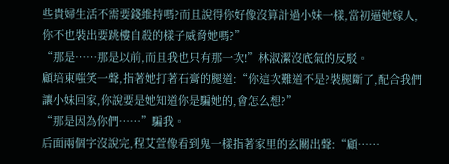些貴婦生活不需要錢維持嗎?而且說得你好像沒算計過小妹一樣,當初逼她嫁人,你不也裝出要跳樓自殺的樣子威脅她嗎?”
“那是……那是以前,而且我也只有那一次!”林淑潔沒底氣的反駁。
顧培東嗤笑一聲,指著她打著石膏的腿道:“你這次難道不是?裝腿斷了,配合我們讓小妹回家,你說要是她知道你是騙她的,會怎么想?”
“那是因為你們……”騙我。
后面兩個字沒說完,程艾萱像看到鬼一樣指著家里的玄關出聲:“顧……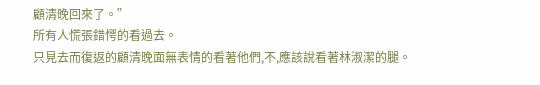顧清晚回來了。”
所有人慌張錯愕的看過去。
只見去而復返的顧清晚面無表情的看著他們,不,應該說看著林淑潔的腿。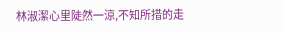林淑潔心里陡然一涼,不知所措的走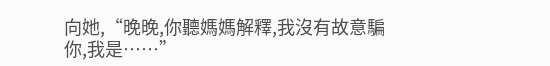向她,“晚晚,你聽媽媽解釋,我沒有故意騙你,我是……”